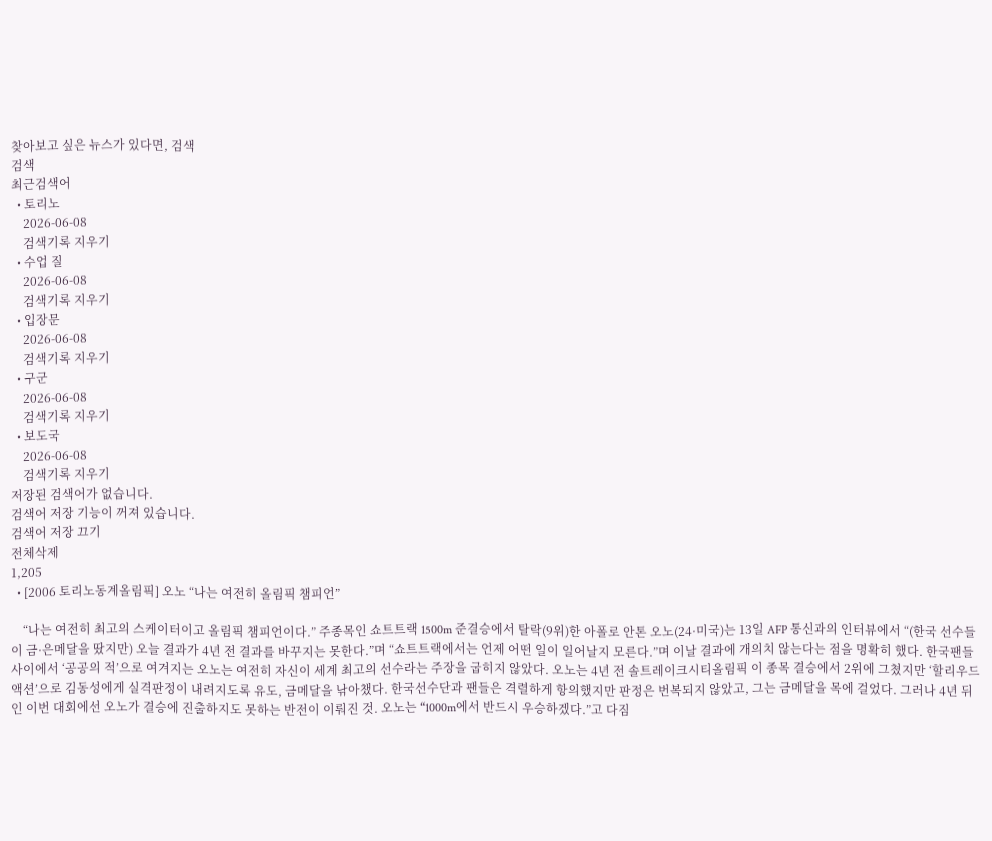찾아보고 싶은 뉴스가 있다면, 검색
검색
최근검색어
  • 토리노
    2026-06-08
    검색기록 지우기
  • 수업 질
    2026-06-08
    검색기록 지우기
  • 입장문
    2026-06-08
    검색기록 지우기
  • 구군
    2026-06-08
    검색기록 지우기
  • 보도국
    2026-06-08
    검색기록 지우기
저장된 검색어가 없습니다.
검색어 저장 기능이 꺼져 있습니다.
검색어 저장 끄기
전체삭제
1,205
  • [2006 토리노동계올림픽] 오노 “나는 여전히 올림픽 챔피언”

    “나는 여전히 최고의 스케이터이고 올림픽 챔피언이다.” 주종목인 쇼트트랙 1500m 준결승에서 탈락(9위)한 아폴로 안톤 오노(24·미국)는 13일 AFP 통신과의 인터뷰에서 “(한국 선수들이 금·은메달을 땄지만) 오늘 결과가 4년 전 결과를 바꾸지는 못한다.”며 “쇼트트랙에서는 언제 어떤 일이 일어날지 모른다.”며 이날 결과에 개의치 않는다는 점을 명확히 했다. 한국팬들 사이에서 ‘공공의 적’으로 여겨지는 오노는 여전히 자신이 세계 최고의 선수라는 주장을 굽히지 않았다. 오노는 4년 전 솔트레이크시티올림픽 이 종목 결승에서 2위에 그쳤지만 ‘할리우드 액션’으로 김동성에게 실격판정이 내려지도록 유도, 금메달을 낚아챘다. 한국선수단과 팬들은 격렬하게 항의했지만 판정은 번복되지 않았고, 그는 금메달을 목에 걸었다. 그러나 4년 뒤인 이번 대회에선 오노가 결승에 진출하지도 못하는 반전이 이뤄진 것. 오노는 “1000m에서 반드시 우승하겠다.”고 다짐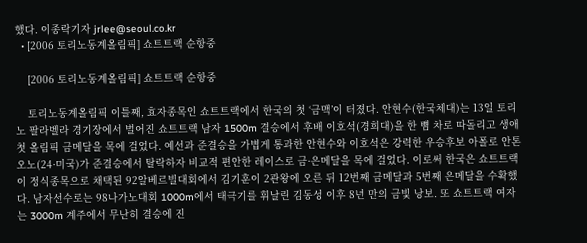했다. 이종락기자 jrlee@seoul.co.kr
  • [2006 토리노동계올림픽] 쇼트트랙 순항중

    [2006 토리노동계올림픽] 쇼트트랙 순항중

    토리노동계올림픽 이틀째, 효자종목인 쇼트트랙에서 한국의 첫 ‘금맥’이 터졌다. 안현수(한국체대)는 13일 토리노 팔라벨라 경기장에서 벌어진 쇼트트랙 남자 1500m 결승에서 후배 이호석(경희대)을 한 뼘 차로 따돌리고 생애 첫 올림픽 금메달을 목에 걸었다. 예선과 준결승을 가볍게 통과한 안현수와 이호석은 강력한 우승후보 아폴로 안톤 오노(24·미국)가 준결승에서 탈락하자 비교적 편안한 레이스로 금·은메달을 목에 걸었다. 이로써 한국은 쇼트트랙이 정식종목으로 채택된 92알베르빌대회에서 김기훈이 2관왕에 오른 뒤 12번째 금메달과 5번째 은메달을 수확했다. 남자선수로는 98나가노대회 1000m에서 태극기를 휘날린 김동성 이후 8년 만의 금빛 낭보. 또 쇼트트랙 여자는 3000m 계주에서 무난히 결승에 진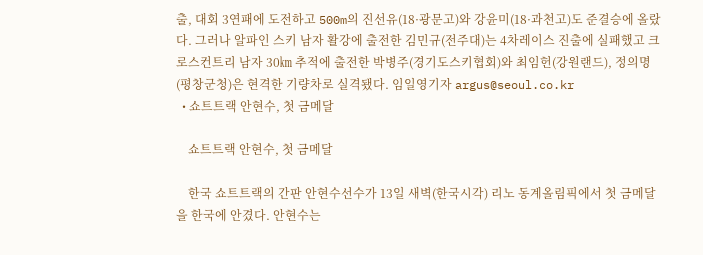출, 대회 3연패에 도전하고 500m의 진선유(18·광문고)와 강윤미(18·과천고)도 준결승에 올랐다. 그러나 알파인 스키 남자 활강에 출전한 김민규(전주대)는 4차레이스 진출에 실패했고 크로스컨트리 남자 30㎞ 추적에 출전한 박병주(경기도스키협회)와 최임헌(강원랜드), 정의명(평창군청)은 현격한 기량차로 실격됐다. 임일영기자 argus@seoul.co.kr
  • 쇼트트랙 안현수, 첫 금메달

    쇼트트랙 안현수, 첫 금메달

    한국 쇼트트랙의 간판 안현수선수가 13일 새벽(한국시각) 리노 동계올림픽에서 첫 금메달을 한국에 안겼다. 안현수는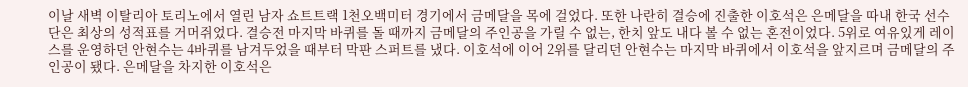이날 새벽 이탈리아 토리노에서 열린 남자 쇼트트랙 1천오백미터 경기에서 금메달을 목에 걸었다. 또한 나란히 결승에 진출한 이호석은 은메달을 따내 한국 선수단은 최상의 성적표를 거머쥐었다. 결승전 마지막 바퀴를 돌 때까지 금메달의 주인공을 가릴 수 없는, 한치 앞도 내다 볼 수 없는 혼전이었다. 5위로 여유있게 레이스를 운영하던 안현수는 4바퀴를 남겨두었을 때부터 막판 스퍼트를 냈다. 이호석에 이어 2위를 달리던 안현수는 마지막 바퀴에서 이호석을 앞지르며 금메달의 주인공이 됐다. 은메달을 차지한 이호석은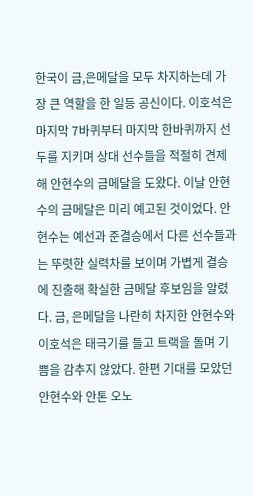한국이 금,은메달을 모두 차지하는데 가장 큰 역할을 한 일등 공신이다. 이호석은 마지막 7바퀴부터 마지막 한바퀴까지 선두를 지키며 상대 선수들을 적절히 견제해 안현수의 금메달을 도왔다. 이날 안현수의 금메달은 미리 예고된 것이었다. 안현수는 예선과 준결승에서 다른 선수들과는 뚜렷한 실력차를 보이며 가볍게 결승에 진출해 확실한 금메달 후보임을 알렸다. 금, 은메달을 나란히 차지한 안현수와 이호석은 태극기를 들고 트랙을 돌며 기쁨을 감추지 않았다. 한편 기대를 모았던 안현수와 안톤 오노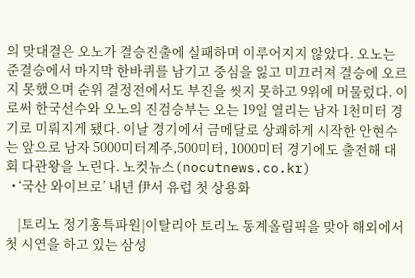의 맞대결은 오노가 결승진출에 실패하며 이루어지지 않았다. 오노는 준결승에서 마지막 한바퀴를 남기고 중심을 잃고 미끄러져 결승에 오르지 못했으며 순위 결정전에서도 부진을 씻지 못하고 9위에 머물렀다. 이로써 한국선수와 오노의 진검승부는 오는 19일 열리는 남자 1천미터 경기로 미뤄지게 됐다. 이날 경기에서 금메달로 상쾌하게 시작한 안현수는 앞으로 남자 5000미터계주,500미터, 1000미터 경기에도 출전해 대회 다관왕을 노린다. 노컷뉴스(nocutnews.co.kr)
  • ‘국산 와이브로’ 내년 伊서 유럽 첫 상용화

    |토리노 정기홍특파원|이탈리아 토리노 동계올림픽을 맞아 해외에서 첫 시연을 하고 있는 삼성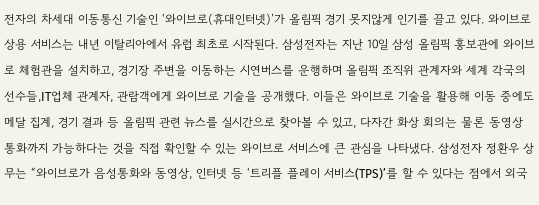전자의 차세대 이동통신 기술인 ‘와이브로(휴대인터넷)’가 올림픽 경기 못지않게 인기를 끌고 있다. 와이브로 상용 서비스는 내년 이탈리아에서 유럽 최초로 시작된다. 삼성전자는 지난 10일 삼성 올림픽 홍보관에 와이브로 체험관을 설치하고, 경기장 주변을 이동하는 시연버스를 운행하며 올림픽 조직위 관계자와 세계 각국의 선수들,IT업체 관계자, 관람객에게 와이브로 기술을 공개했다. 이들은 와이브로 기술을 활용해 이동 중에도 메달 집계, 경기 결과 등 올림픽 관련 뉴스를 실시간으로 찾아볼 수 있고, 다자간 화상 회의는 물론 동영상 통화까지 가능하다는 것을 직접 확인할 수 있는 와이브로 서비스에 큰 관심을 나타냈다. 삼성전자 정환우 상무는 “와이브로가 음성통화와 동영상, 인터넷 등 ‘트리플 플레이 서비스(TPS)’를 할 수 있다는 점에서 외국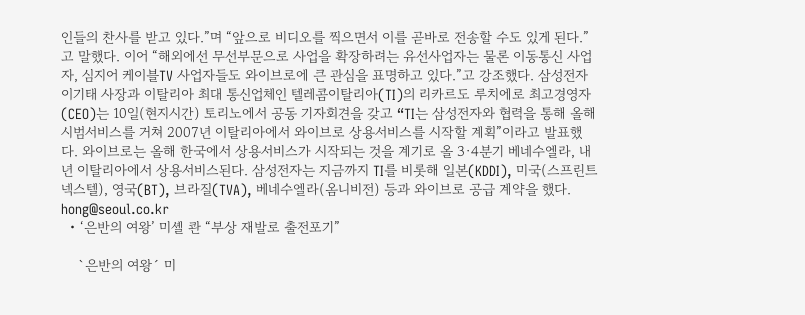인들의 찬사를 받고 있다.”며 “앞으로 비디오를 찍으면서 이를 곧바로 전송할 수도 있게 된다.”고 말했다. 이어 “해외에선 무선부문으로 사업을 확장하려는 유선사업자는 물론 이동통신 사업자, 심지어 케이블TV 사업자들도 와이브로에 큰 관심을 표명하고 있다.”고 강조했다. 삼성전자 이기태 사장과 이탈리아 최대 통신업체인 텔레콤이탈리아(TI)의 리카르도 루치에로 최고경영자(CEO)는 10일(현지시간) 토리노에서 공동 기자회견을 갖고 “TI는 삼성전자와 협력을 통해 올해 시범서비스를 거쳐 2007년 이탈리아에서 와이브로 상용서비스를 시작할 계획”이라고 발표했다. 와이브로는 올해 한국에서 상용서비스가 시작되는 것을 계기로 올 3·4분기 베네수엘라, 내년 이탈리아에서 상용서비스된다. 삼성전자는 지금까지 TI를 비롯해 일본(KDDI), 미국(스프린트 넥스텔), 영국(BT), 브라질(TVA), 베네수엘라(옴니비전) 등과 와이브로 공급 계약을 했다. hong@seoul.co.kr
  • ‘은반의 여왕’ 미셸 콴 “부상 재발로 출전포기”

    `은반의 여왕´ 미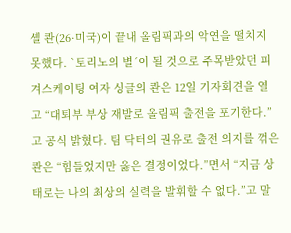셸 콴(26·미국)이 끝내 올림픽과의 악연을 떨치지 못했다. `토리노의 별´이 될 것으로 주목받았던 피겨스케이팅 여자 싱글의 콴은 12일 기자회견을 열고 “대퇴부 부상 재발로 올림픽 출전을 포기한다.”고 공식 밝혔다. 팀 닥터의 권유로 출전 의지를 꺾은 콴은 “힘들었지만 옳은 결정이었다.”면서 “지금 상태로는 나의 최상의 실력을 발휘할 수 없다.”고 말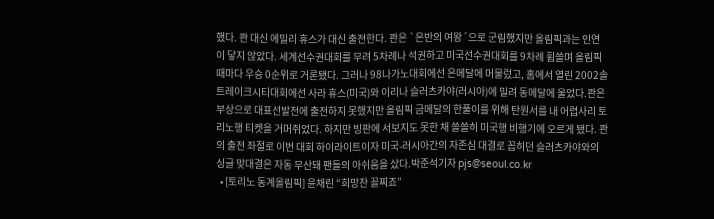했다. 콴 대신 에밀리 휴스가 대신 출전한다. 콴은 `은반의 여왕´으로 군림했지만 올림픽과는 인연이 닿지 않았다. 세계선수권대회를 무려 5차례나 석권하고 미국선수권대회를 9차례 휩쓸며 올림픽 때마다 우승 0순위로 거론됐다. 그러나 98나가노대회에선 은메달에 머물렀고, 홈에서 열린 2002솔트레이크시티대회에선 사라 휴스(미국)와 이리나 슬러츠카야(러시아)에 밀려 동메달에 울었다.콴은 부상으로 대표선발전에 출전하지 못했지만 올림픽 금메달의 한풀이를 위해 탄원서를 내 어렵사리 토리노행 티켓을 거머쥐었다. 하지만 빙판에 서보지도 못한 채 쓸쓸히 미국행 비행기에 오르게 됐다. 콴의 출전 좌절로 이번 대회 하이라이트이자 미국-러시아간의 자존심 대결로 꼽히던 슬러츠카야와의 싱글 맞대결은 자동 무산돼 팬들의 아쉬움을 샀다.박준석기자 pjs@seoul.co.kr
  • [토리노 동계올림픽] 윤채린 “희망찬 꼴찌죠”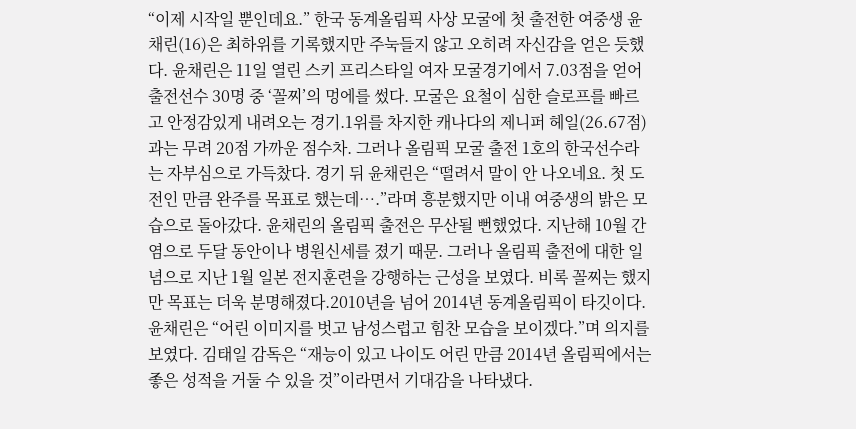“이제 시작일 뿐인데요.” 한국 동계올림픽 사상 모굴에 첫 출전한 여중생 윤채린(16)은 최하위를 기록했지만 주눅들지 않고 오히려 자신감을 얻은 듯했다. 윤채린은 11일 열린 스키 프리스타일 여자 모굴경기에서 7.03점을 얻어 출전선수 30명 중 ‘꼴찌’의 멍에를 썼다. 모굴은 요철이 심한 슬로프를 빠르고 안정감있게 내려오는 경기.1위를 차지한 캐나다의 제니퍼 헤일(26.67점)과는 무려 20점 가까운 점수차. 그러나 올림픽 모굴 출전 1호의 한국선수라는 자부심으로 가득찼다. 경기 뒤 윤채린은 “떨려서 말이 안 나오네요. 첫 도전인 만큼 완주를 목표로 했는데….”라며 흥분했지만 이내 여중생의 밝은 모습으로 돌아갔다. 윤채린의 올림픽 출전은 무산될 뻔했었다. 지난해 10월 간염으로 두달 동안이나 병원신세를 졌기 때문. 그러나 올림픽 출전에 대한 일념으로 지난 1월 일본 전지훈련을 강행하는 근성을 보였다. 비록 꼴찌는 했지만 목표는 더욱 분명해졌다.2010년을 넘어 2014년 동계올림픽이 타깃이다. 윤채린은 “어린 이미지를 벗고 남성스럽고 힘찬 모습을 보이겠다.”며 의지를 보였다. 김태일 감독은 “재능이 있고 나이도 어린 만큼 2014년 올림픽에서는 좋은 성적을 거둘 수 있을 것”이라면서 기대감을 나타냈다.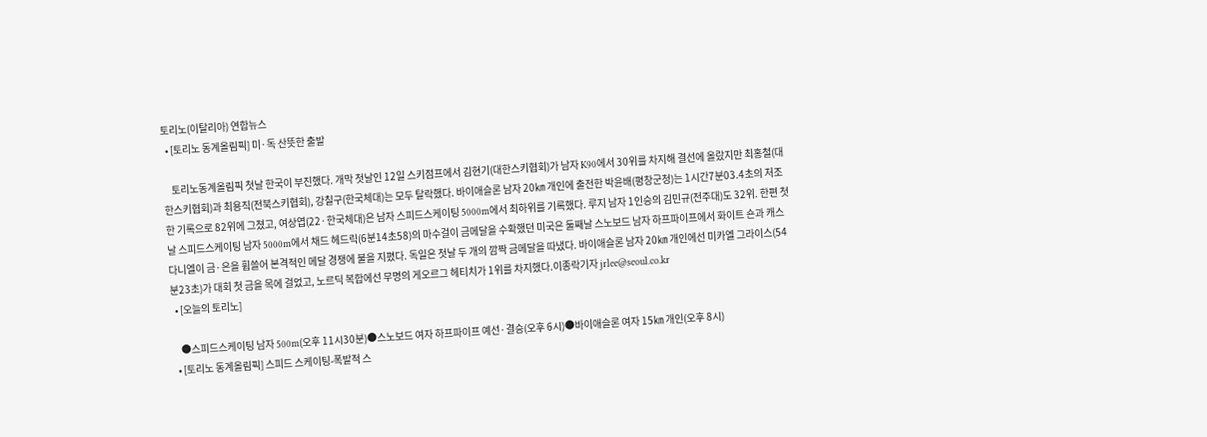토리노(이탈리아) 연합뉴스
  • [토리노 동계올림픽] 미·독 산뜻한 출발

    토리노동계올림픽 첫날 한국이 부진했다. 개막 첫날인 12일 스키점프에서 김현기(대한스키협회)가 남자 K90에서 30위를 차지해 결선에 올랐지만 최홍철(대한스키협회)과 최용직(전북스키협회), 강칠구(한국체대)는 모두 탈락했다. 바이애슬론 남자 20㎞ 개인에 출전한 박윤배(평창군청)는 1시간7분03.4초의 저조한 기록으로 82위에 그쳤고, 여상엽(22·한국체대)은 남자 스피드스케이팅 5000m에서 최하위를 기록했다. 루지 남자 1인승의 김민규(전주대)도 32위. 한편 첫날 스피드스케이팅 남자 5000m에서 채드 헤드릭(6분14초58)의 마수걸이 금메달을 수확했던 미국은 둘째날 스노보드 남자 하프파이프에서 화이트 숀과 캐스 다니엘이 금·은을 휩쓸어 본격적인 메달 경쟁에 불을 지폈다. 독일은 첫날 두 개의 깜짝 금메달을 따냈다. 바이애슬론 남자 20㎞ 개인에선 미카엘 그라이스(54분23초)가 대회 첫 금을 목에 걸었고, 노르딕 복합에선 무명의 게오르그 헤티치가 1위를 차지했다.이종락기자 jrlee@seoul.co.kr
  • [오늘의 토리노]

    ●스피드스케이팅 남자 500m(오후 11시30분)●스노보드 여자 하프파이프 예선·결승(오후 6시)●바이애슬론 여자 15㎞ 개인(오후 8시)
  • [토리노 동계올림픽] 스피드 스케이팅-폭발적 스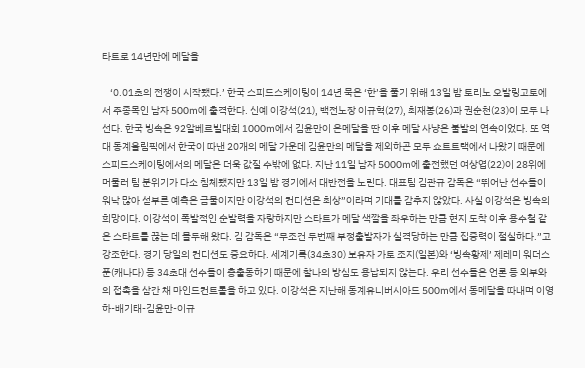타트로 14년만에 메달을

    ‘0.01초의 전쟁이 시작됐다.’ 한국 스피드스케이팅이 14년 묵은 ‘한’을 풀기 위해 13일 밤 토리노 오발링고토에서 주종목인 남자 500m에 출격한다. 신예 이강석(21), 백전노장 이규혁(27), 최재봉(26)과 권순천(23)이 모두 나선다. 한국 빙속은 92알베르빌대회 1000m에서 김윤만이 은메달을 딴 이후 메달 사냥은 불발의 연속이었다. 또 역대 동계올림픽에서 한국이 따낸 20개의 메달 가운데 김윤만의 메달을 제외하곤 모두 쇼트트랙에서 나왔기 때문에 스피드스케이팅에서의 메달은 더욱 값질 수밖에 없다. 지난 11일 남자 5000m에 출전했던 여상엽(22)이 28위에 머물러 팀 분위기가 다소 침체됐지만 13일 밤 경기에서 대반전을 노린다. 대표팀 김관규 감독은 “뛰어난 선수들이 워낙 많아 섣부른 예측은 금물이지만 이강석의 컨디션은 최상”이라며 기대를 감추지 않았다. 사실 이강석은 빙속의 희망이다. 이강석이 폭발적인 순발력을 자랑하지만 스타트가 메달 색깔을 좌우하는 만큼 현지 도착 이후 용수철 같은 스타트를 끊는 데 몰두해 왔다. 김 감독은 “무조건 두번째 부정출발자가 실격당하는 만큼 집중력이 절실하다.”고 강조한다. 경기 당일의 컨디션도 중요하다. 세계기록(34초30) 보유자 가토 조지(일본)와 ‘빙속황제’ 제레미 워더스푼(캐나다) 등 34초대 선수들이 총출동하기 때문에 찰나의 방심도 용납되지 않는다. 우리 선수들은 언론 등 외부와의 접촉을 삼간 채 마인드컨트롤을 하고 있다. 이강석은 지난해 동계유니버시아드 500m에서 동메달을 따내며 이영하-배기태-김윤만-이규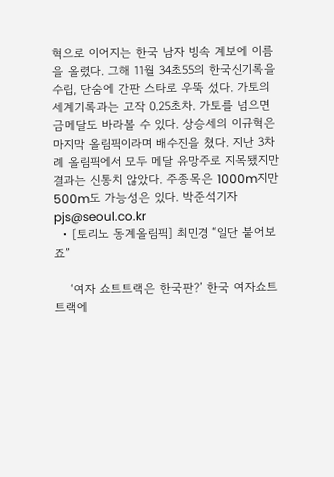혁으로 이어지는 한국 남자 빙속 계보에 이름을 올렸다. 그해 11월 34초55의 한국신기록을 수립, 단숨에 간판 스타로 우뚝 섰다. 가토의 세계기록과는 고작 0.25초차. 가토를 넘으면 금메달도 바라볼 수 있다. 상승세의 이규혁은 마지막 올림픽이라며 배수진을 쳤다. 지난 3차례 올림픽에서 모두 메달 유망주로 지목됐지만 결과는 신통치 않았다. 주종목은 1000m지만 500m도 가능성은 있다. 박준석기자 pjs@seoul.co.kr
  • [토리노 동계올림픽] 최민경 “일단 붙어보죠”

    ‘여자 쇼트트랙은 한국판?’ 한국 여자쇼트트랙에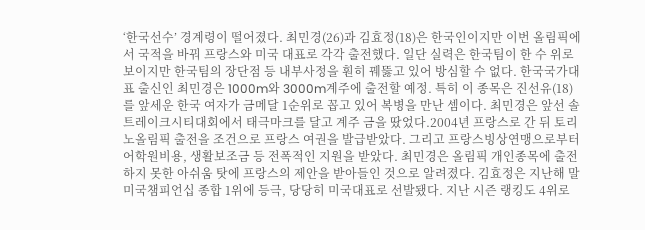‘한국선수’ 경계령이 떨어졌다. 최민경(26)과 김효정(18)은 한국인이지만 이번 올림픽에서 국적을 바꿔 프랑스와 미국 대표로 각각 출전했다. 일단 실력은 한국팀이 한 수 위로 보이지만 한국팀의 장단점 등 내부사정을 훤히 꿰뚫고 있어 방심할 수 없다. 한국국가대표 출신인 최민경은 1000m와 3000m계주에 출전할 예정. 특히 이 종목은 진선유(18)를 앞세운 한국 여자가 금메달 1순위로 꼽고 있어 복병을 만난 셈이다. 최민경은 앞선 솔트레이크시티대회에서 태극마크를 달고 계주 금을 땄었다.2004년 프랑스로 간 뒤 토리노올림픽 출전을 조건으로 프랑스 여권을 발급받았다. 그리고 프랑스빙상연맹으로부터 어학원비용, 생활보조금 등 전폭적인 지원을 받았다. 최민경은 올림픽 개인종목에 출전하지 못한 아쉬움 탓에 프랑스의 제안을 받아들인 것으로 알려졌다. 김효정은 지난해 말 미국챔피언십 종합 1위에 등극, 당당히 미국대표로 선발됐다. 지난 시즌 랭킹도 4위로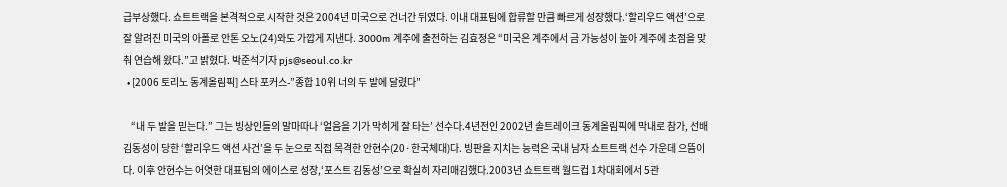급부상했다. 쇼트트랙을 본격적으로 시작한 것은 2004년 미국으로 건너간 뒤였다. 이내 대표팀에 합류할 만큼 빠르게 성장했다.‘할리우드 액션’으로 잘 알려진 미국의 아폴로 안톤 오노(24)와도 가깝게 지낸다. 3000m 계주에 출전하는 김효정은 “미국은 계주에서 금 가능성이 높아 계주에 초점을 맞춰 연습해 왔다.”고 밝혔다. 박준석기자 pjs@seoul.co.kr
  • [2006 토리노 동계올림픽] 스타 포커스-”종합 10위 너의 두 발에 달렸다”

    “내 두 발을 믿는다.” 그는 빙상인들의 말마따나 ‘얼음을 기가 막히게 잘 타는’ 선수다.4년전인 2002년 솔트레이크 동계올림픽에 막내로 참가, 선배 김동성이 당한 ‘할리우드 액션 사건’을 두 눈으로 직접 목격한 안현수(20·한국체대)다. 빙판을 지치는 능력은 국내 남자 쇼트트랙 선수 가운데 으뜸이다. 이후 안현수는 어엿한 대표팀의 에이스로 성장,‘포스트 김동성’으로 확실히 자리매김했다.2003년 쇼트트랙 월드컵 1차대회에서 5관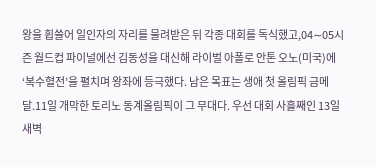왕을 휩쓸어 일인자의 자리를 물려받은 뒤 각종 대회를 독식했고,04∼05시즌 월드컵 파이널에선 김동성을 대신해 라이벌 아폴로 안톤 오노(미국)에 ‘복수혈전’을 펼치며 왕좌에 등극했다. 남은 목표는 생애 첫 올림픽 금메달.11일 개막한 토리노 동계올림픽이 그 무대다. 우선 대회 사흘째인 13일 새벽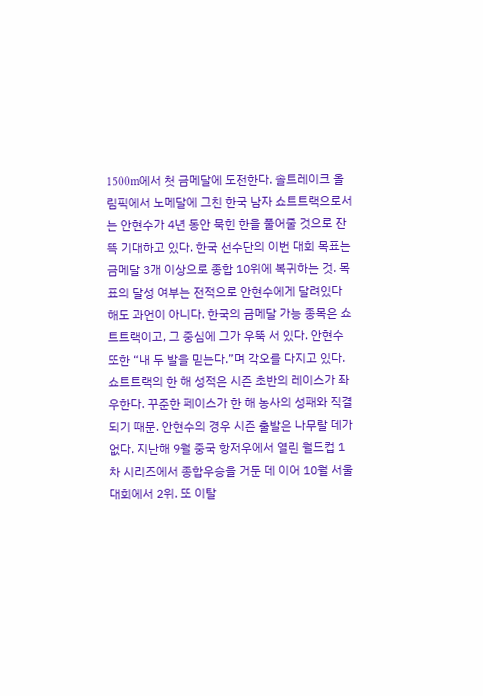1500m에서 첫 금메달에 도전한다. 솔트레이크 올림픽에서 노메달에 그친 한국 남자 쇼트트랙으로서는 안현수가 4년 동안 묵힌 한을 풀어줄 것으로 잔뜩 기대하고 있다. 한국 선수단의 이번 대회 목표는 금메달 3개 이상으로 종합 10위에 복귀하는 것. 목표의 달성 여부는 전적으로 안현수에게 달려있다 해도 과언이 아니다. 한국의 금메달 가능 종목은 쇼트트랙이고, 그 중심에 그가 우뚝 서 있다. 안현수 또한 “내 두 발을 믿는다.”며 각오를 다지고 있다. 쇼트트랙의 한 해 성적은 시즌 초반의 레이스가 좌우한다. 꾸준한 페이스가 한 해 농사의 성패와 직결되기 때문. 안현수의 경우 시즌 출발은 나무랄 데가 없다. 지난해 9월 중국 항저우에서 열린 월드컵 1차 시리즈에서 종합우승을 거둔 데 이어 10월 서울대회에서 2위. 또 이탈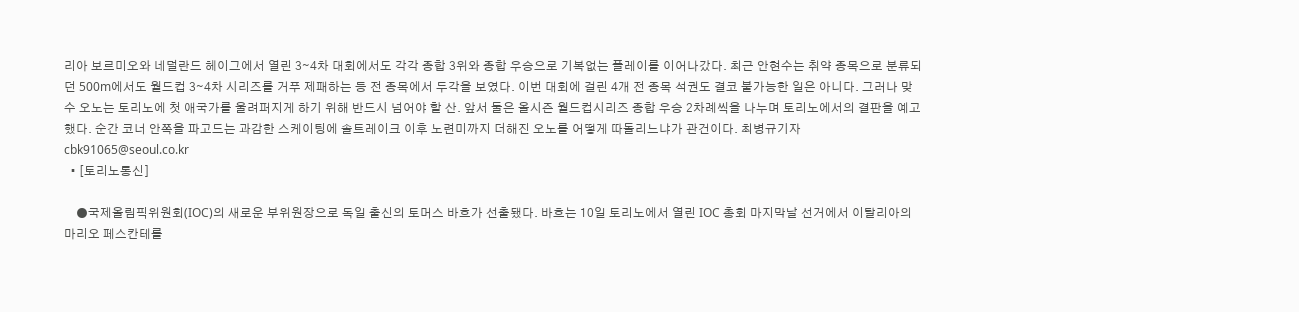리아 보르미오와 네덜란드 헤이그에서 열린 3∼4차 대회에서도 각각 종합 3위와 종합 우승으로 기복없는 플레이를 이어나갔다. 최근 안현수는 취약 종목으로 분류되던 500m에서도 월드컵 3∼4차 시리즈를 거푸 제패하는 등 전 종목에서 두각을 보였다. 이번 대회에 걸린 4개 전 종목 석권도 결코 불가능한 일은 아니다. 그러나 맞수 오노는 토리노에 첫 애국가를 울려퍼지게 하기 위해 반드시 넘어야 할 산. 앞서 둘은 올시즌 월드컵시리즈 종합 우승 2차례씩을 나누며 토리노에서의 결판을 예고했다. 순간 코너 안쪽을 파고드는 과감한 스케이팅에 솔트레이크 이후 노련미까지 더해진 오노를 어떻게 따돌리느냐가 관건이다. 최병규기자 cbk91065@seoul.co.kr
  • [토리노통신]

    ●국제올림픽위원회(IOC)의 새로운 부위원장으로 독일 출신의 토머스 바흐가 선출됐다. 바흐는 10일 토리노에서 열린 IOC 총회 마지막날 선거에서 이탈리아의 마리오 페스칸테를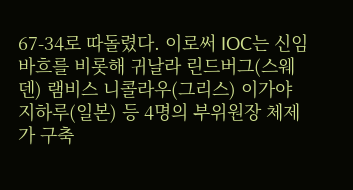67-34로 따돌렸다. 이로써 IOC는 신임 바흐를 비롯해 귀날라 린드버그(스웨덴) 램비스 니콜라우(그리스) 이가야 지하루(일본) 등 4명의 부위원장 체제가 구축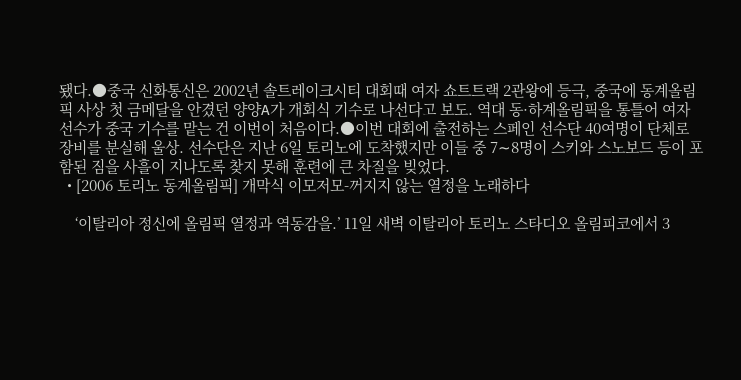됐다.●중국 신화통신은 2002년 솔트레이크시티 대회때 여자 쇼트트랙 2관왕에 등극, 중국에 동계올림픽 사상 첫 금메달을 안겼던 양양A가 개회식 기수로 나선다고 보도. 역대 동·하계올림픽을 통틀어 여자 선수가 중국 기수를 맡는 건 이번이 처음이다.●이번 대회에 출전하는 스페인 선수단 40여명이 단체로 장비를 분실해 울상. 선수단은 지난 6일 토리노에 도착했지만 이들 중 7∼8명이 스키와 스노보드 등이 포함된 짐을 사흘이 지나도록 찾지 못해 훈련에 큰 차질을 빚었다.
  • [2006 토리노 동계올림픽] 개막식 이모저모-꺼지지 않는 열정을 노래하다

    ‘이탈리아 정신에 올림픽 열정과 역동감을.’ 11일 새벽 이탈리아 토리노 스타디오 올림피코에서 3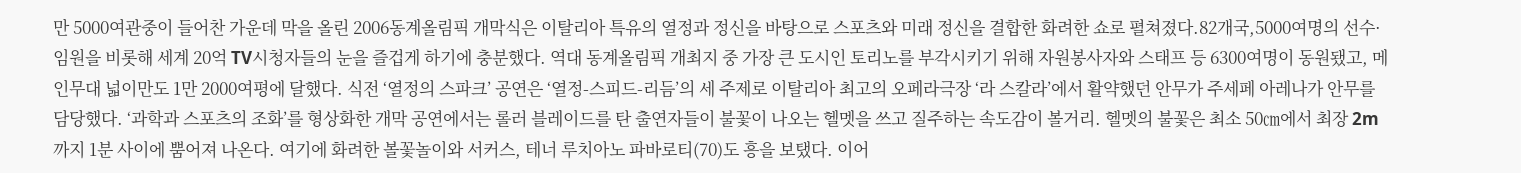만 5000여관중이 들어찬 가운데 막을 올린 2006동계올림픽 개막식은 이탈리아 특유의 열정과 정신을 바탕으로 스포츠와 미래 정신을 결합한 화려한 쇼로 펼쳐졌다.82개국,5000여명의 선수·임원을 비롯해 세계 20억 TV시청자들의 눈을 즐겁게 하기에 충분했다. 역대 동계올림픽 개최지 중 가장 큰 도시인 토리노를 부각시키기 위해 자원봉사자와 스태프 등 6300여명이 동원됐고, 메인무대 넓이만도 1만 2000여평에 달했다. 식전 ‘열정의 스파크’ 공연은 ‘열정-스피드-리듬’의 세 주제로 이탈리아 최고의 오페라극장 ‘라 스칼라’에서 활약했던 안무가 주세페 아레나가 안무를 담당했다. ‘과학과 스포츠의 조화’를 형상화한 개막 공연에서는 롤러 블레이드를 탄 출연자들이 불꽃이 나오는 헬멧을 쓰고 질주하는 속도감이 볼거리. 헬멧의 불꽃은 최소 50㎝에서 최장 2m까지 1분 사이에 뿜어져 나온다. 여기에 화려한 볼꽃놀이와 서커스, 테너 루치아노 파바로티(70)도 흥을 보탰다. 이어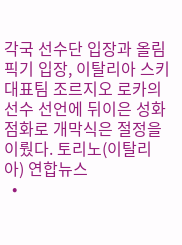각국 선수단 입장과 올림픽기 입장, 이탈리아 스키대표팀 조르지오 로카의 선수 선언에 뒤이은 성화 점화로 개막식은 절정을 이뤘다. 토리노(이탈리아) 연합뉴스
  •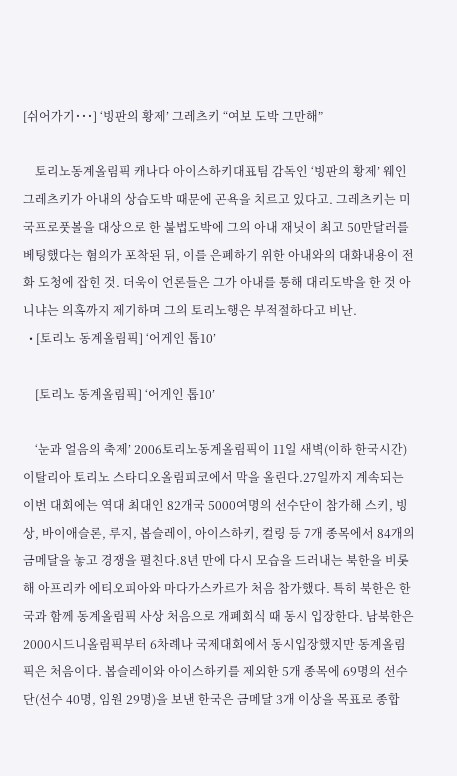[쉬어가기˙˙˙] ‘빙판의 황제’ 그레츠키 “여보 도박 그만해”

    토리노동계올림픽 캐나다 아이스하키대표팀 감독인 ‘빙판의 황제’ 웨인 그레츠키가 아내의 상습도박 때문에 곤욕을 치르고 있다고. 그레츠키는 미국프로풋볼을 대상으로 한 불법도박에 그의 아내 재닛이 최고 50만달러를 베팅했다는 혐의가 포착된 뒤, 이를 은폐하기 위한 아내와의 대화내용이 전화 도청에 잡힌 것. 더욱이 언론들은 그가 아내를 통해 대리도박을 한 것 아니냐는 의혹까지 제기하며 그의 토리노행은 부적절하다고 비난.
  • [토리노 동계올림픽] ‘어게인 톱10’

    [토리노 동계올림픽] ‘어게인 톱10’

    ‘눈과 얼음의 축제’ 2006토리노동계올림픽이 11일 새벽(이하 한국시간) 이탈리아 토리노 스타디오올림피코에서 막을 올린다.27일까지 계속되는 이번 대회에는 역대 최대인 82개국 5000여명의 선수단이 참가해 스키, 빙상, 바이애슬론, 루지, 봅슬레이, 아이스하키, 컬링 등 7개 종목에서 84개의 금메달을 놓고 경쟁을 펼친다.8년 만에 다시 모습을 드러내는 북한을 비롯해 아프리카 에티오피아와 마다가스카르가 처음 참가했다. 특히 북한은 한국과 함께 동계올림픽 사상 처음으로 개폐회식 때 동시 입장한다. 남북한은 2000시드니올림픽부터 6차례나 국제대회에서 동시입장했지만 동계올림픽은 처음이다. 봅슬레이와 아이스하키를 제외한 5개 종목에 69명의 선수단(선수 40명, 임원 29명)을 보낸 한국은 금메달 3개 이상을 목표로 종합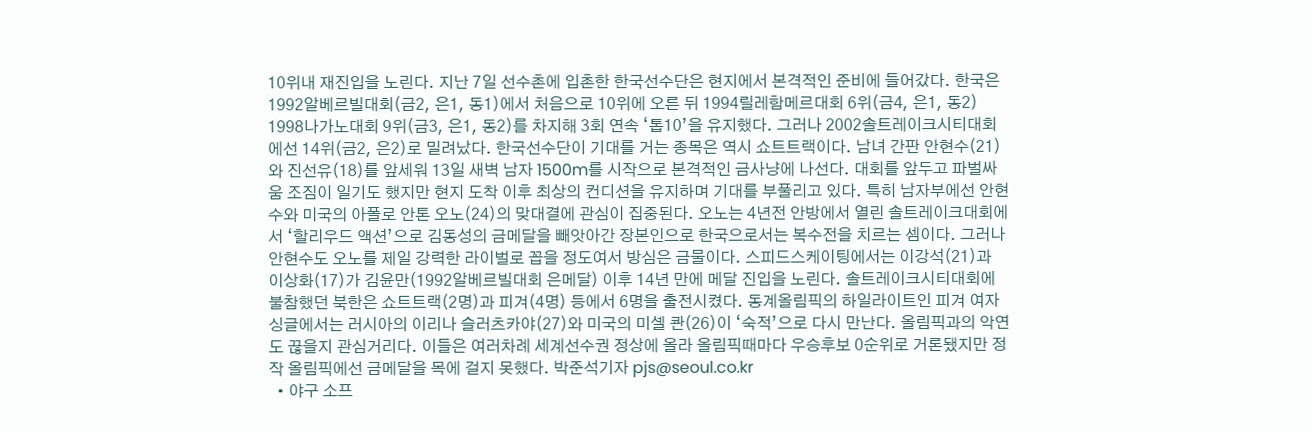10위내 재진입을 노린다. 지난 7일 선수촌에 입촌한 한국선수단은 현지에서 본격적인 준비에 들어갔다. 한국은 1992알베르빌대회(금2, 은1, 동1)에서 처음으로 10위에 오른 뒤 1994릴레함메르대회 6위(금4, 은1, 동2) 1998나가노대회 9위(금3, 은1, 동2)를 차지해 3회 연속 ‘톱10’을 유지했다. 그러나 2002솔트레이크시티대회에선 14위(금2, 은2)로 밀려났다. 한국선수단이 기대를 거는 종목은 역시 쇼트트랙이다. 남녀 간판 안현수(21)와 진선유(18)를 앞세워 13일 새벽 남자 1500m를 시작으로 본격적인 금사냥에 나선다. 대회를 앞두고 파벌싸움 조짐이 일기도 했지만 현지 도착 이후 최상의 컨디션을 유지하며 기대를 부풀리고 있다. 특히 남자부에선 안현수와 미국의 아폴로 안톤 오노(24)의 맞대결에 관심이 집중된다. 오노는 4년전 안방에서 열린 솔트레이크대회에서 ‘할리우드 액션’으로 김동성의 금메달을 빼앗아간 장본인으로 한국으로서는 복수전을 치르는 셈이다. 그러나 안현수도 오노를 제일 강력한 라이벌로 꼽을 정도여서 방심은 금물이다. 스피드스케이팅에서는 이강석(21)과 이상화(17)가 김윤만(1992알베르빌대회 은메달) 이후 14년 만에 메달 진입을 노린다. 솔트레이크시티대회에 불참했던 북한은 쇼트트랙(2명)과 피겨(4명) 등에서 6명을 출전시켰다. 동계올림픽의 하일라이트인 피겨 여자싱글에서는 러시아의 이리나 슬러츠카야(27)와 미국의 미셸 콴(26)이 ‘숙적’으로 다시 만난다. 올림픽과의 악연도 끊을지 관심거리다. 이들은 여러차례 세계선수권 정상에 올라 올림픽때마다 우승후보 0순위로 거론됐지만 정작 올림픽에선 금메달을 목에 걸지 못했다. 박준석기자 pjs@seoul.co.kr
  • 야구 소프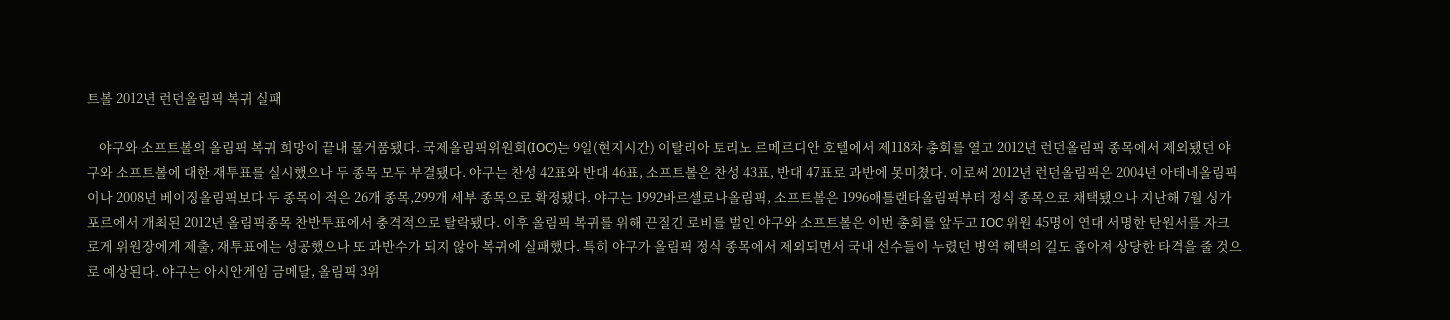트볼 2012년 런던올림픽 복귀 실패

    야구와 소프트볼의 올림픽 복귀 희망이 끝내 물거품됐다. 국제올림픽위원회(IOC)는 9일(현지시간) 이탈리아 토리노 르메르디안 호텔에서 제118차 총회를 열고 2012년 런던올림픽 종목에서 제외됐던 야구와 소프트볼에 대한 재투표를 실시했으나 두 종목 모두 부결됐다. 야구는 찬성 42표와 반대 46표, 소프트볼은 찬성 43표, 반대 47표로 과반에 못미쳤다. 이로써 2012년 런던올림픽은 2004년 아테네올림픽이나 2008년 베이징올림픽보다 두 종목이 적은 26개 종목,299개 세부 종목으로 확정됐다. 야구는 1992바르셀로나올림픽, 소프트볼은 1996애틀랜타올림픽부터 정식 종목으로 채택됐으나 지난해 7월 싱가포르에서 개최된 2012년 올림픽종목 찬반투표에서 충격적으로 탈락됐다. 이후 올림픽 복귀를 위해 끈질긴 로비를 벌인 야구와 소프트볼은 이번 총회를 앞두고 IOC 위원 45명이 연대 서명한 탄원서를 자크 로게 위원장에게 제출, 재투표에는 성공했으나 또 과반수가 되지 않아 복귀에 실패했다. 특히 야구가 올림픽 정식 종목에서 제외되면서 국내 선수들이 누렸던 병역 혜택의 길도 좁아져 상당한 타격을 줄 것으로 예상된다. 야구는 아시안게임 금메달, 올림픽 3위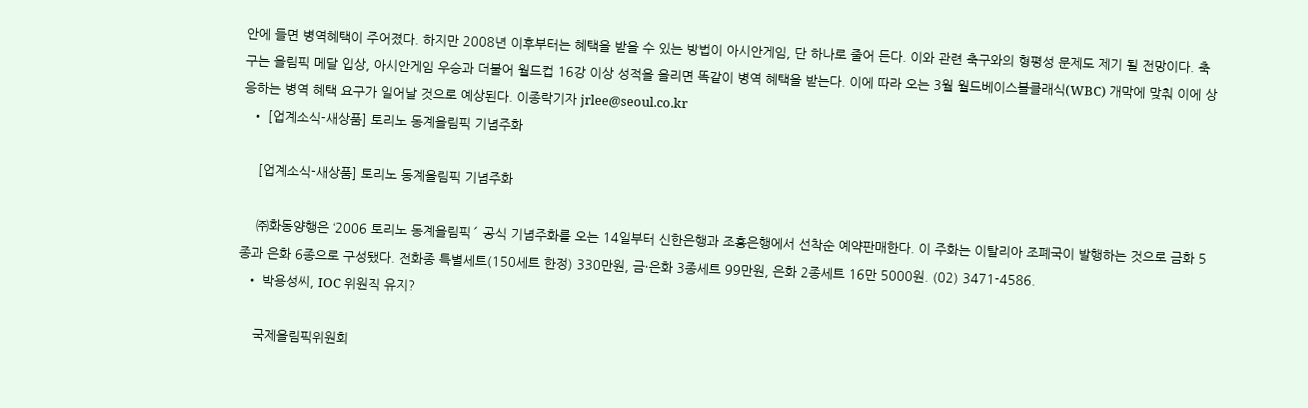안에 들면 병역혜택이 주어졌다. 하지만 2008년 이후부터는 혜택을 받을 수 있는 방법이 아시안게임, 단 하나로 줄어 든다. 이와 관련 축구와의 형평성 문제도 제기 될 전망이다. 축구는 올림픽 메달 입상, 아시안게임 우승과 더불어 월드컵 16강 이상 성적을 올리면 똑같이 병역 혜택을 받는다. 이에 따라 오는 3월 월드베이스볼클래식(WBC) 개막에 맞춰 이에 상응하는 병역 혜택 요구가 일어날 것으로 예상된다. 이종락기자 jrlee@seoul.co.kr
  • [업계소식-새상품] 토리노 동계올림픽 기념주화

    [업계소식-새상품] 토리노 동계올림픽 기념주화

    ㈜화동양행은 ‘2006 토리노 동계올림픽´ 공식 기념주화를 오는 14일부터 신한은행과 조흥은행에서 선착순 예약판매한다. 이 주화는 이탈리아 조폐국이 발행하는 것으로 금화 5종과 은화 6종으로 구성됐다. 전화종 특별세트(150세트 한정) 330만원, 금·은화 3종세트 99만원, 은화 2종세트 16만 5000원. (02) 3471-4586.
  • 박용성씨, IOC 위원직 유지?

    국제올림픽위원회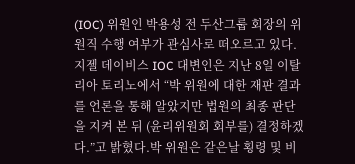(IOC) 위원인 박용성 전 두산그룹 회장의 위원직 수행 여부가 관심사로 떠오르고 있다. 지젤 데이비스 IOC 대변인은 지난 8일 이탈리아 토리노에서 “박 위원에 대한 재판 결과를 언론을 통해 알았지만 법원의 최종 판단을 지켜 본 뒤 (윤리위원회 회부를) 결정하겠다.”고 밝혔다.박 위원은 같은날 횡령 및 비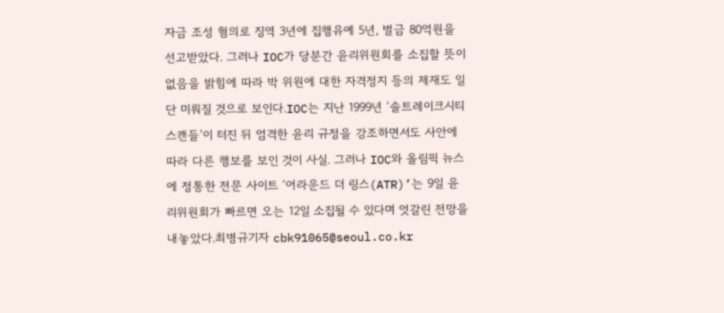자금 조성 혐의로 징역 3년에 집행유예 5년, 벌금 80억원을 선고받았다. 그러나 IOC가 당분간 윤리위원회를 소집할 뜻이 없음을 밝힘에 따라 박 위원에 대한 자격정지 등의 제재도 일단 미뤄질 것으로 보인다.IOC는 지난 1999년 ‘솔트레이크시티 스캔들’이 터진 뒤 엄격한 윤리 규정을 강조하면서도 사안에 따라 다른 행보를 보인 것이 사실. 그러나 IOC와 올림픽 뉴스에 정통한 전문 사이트 ‘어라운드 더 링스(ATR)’는 9일 윤리위원회가 빠르면 오는 12일 소집될 수 있다며 엇갈린 전망을 내놓았다.최병규기자 cbk91065@seoul.co.kr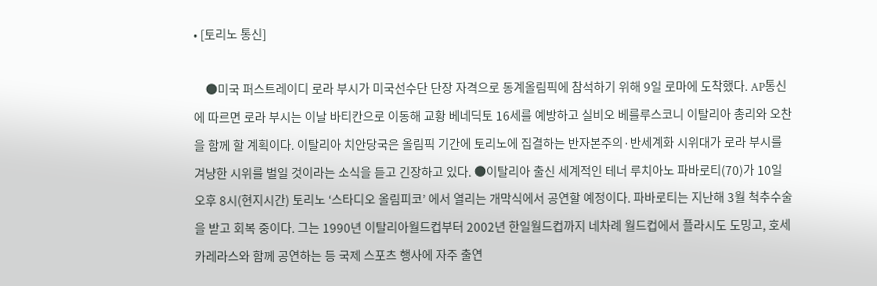• [토리노 통신]

    ●미국 퍼스트레이디 로라 부시가 미국선수단 단장 자격으로 동계올림픽에 참석하기 위해 9일 로마에 도착했다. AP통신에 따르면 로라 부시는 이날 바티칸으로 이동해 교황 베네딕토 16세를 예방하고 실비오 베를루스코니 이탈리아 총리와 오찬을 함께 할 계획이다. 이탈리아 치안당국은 올림픽 기간에 토리노에 집결하는 반자본주의·반세계화 시위대가 로라 부시를 겨냥한 시위를 벌일 것이라는 소식을 듣고 긴장하고 있다. ●이탈리아 출신 세계적인 테너 루치아노 파바로티(70)가 10일 오후 8시(현지시간) 토리노 ‘스타디오 올림피코’ 에서 열리는 개막식에서 공연할 예정이다. 파바로티는 지난해 3월 척추수술을 받고 회복 중이다. 그는 1990년 이탈리아월드컵부터 2002년 한일월드컵까지 네차례 월드컵에서 플라시도 도밍고, 호세 카레라스와 함께 공연하는 등 국제 스포츠 행사에 자주 출연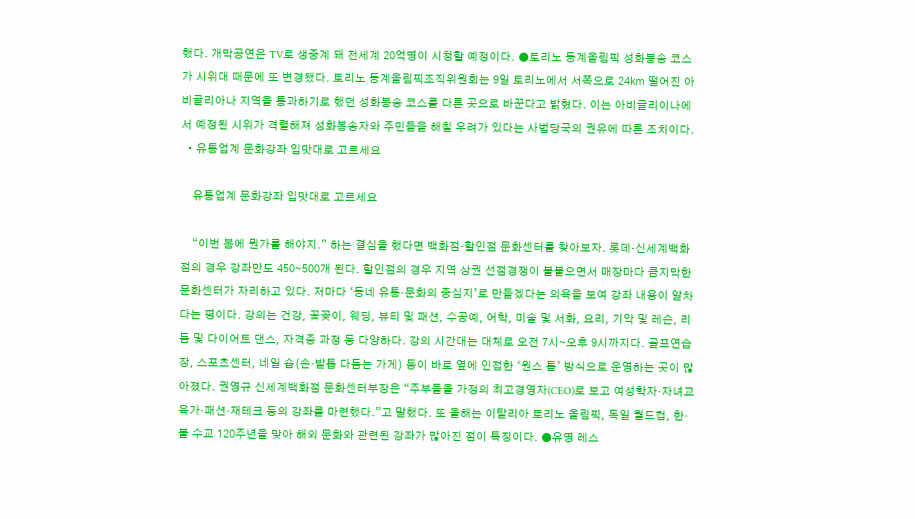했다. 개막공연은 TV로 생중계 돼 전세계 20억명이 시청할 예정이다. ●토리노 동계올림픽 성화봉송 코스가 시위대 때문에 또 변경됐다. 토리노 동계올림픽조직위원회는 9일 토리노에서 서쪽으로 24㎞ 떨어진 아비글리아나 지역을 통과하기로 했던 성화봉송 코스를 다른 곳으로 바꾼다고 밝혔다. 이는 아비글리이나에서 예정된 시위가 격렬해져 성화봉송자와 주민들을 해칠 우려가 있다는 사법당국의 권유에 따른 조치이다.
  • 유통업계 문화강좌 입맛대로 고르세요

    유통업계 문화강좌 입맛대로 고르세요

    “이번 봄에 뭔가를 해야지.” 하는 결심을 했다면 백화점·할인점 문화센터를 찾아보자. 롯데·신세계백화점의 경우 강좌만도 450∼500개 된다. 할인점의 경우 지역 상권 선점경쟁이 불붙으면서 매장마다 큼지막한 문화센터가 자리하고 있다. 저마다 ‘동네 유통·문화의 중심지’로 만들겠다는 의욕을 보여 강좌 내용이 알차다는 평이다. 강의는 건강, 꽃꽂이, 웨딩, 뷰티 및 패션, 수공예, 어학, 미술 및 서화, 요리, 기악 및 레슨, 리듬 및 다이어트 댄스, 자격증 과정 등 다양하다. 강의 시간대는 대체로 오전 7시∼오후 9시까지다. 골프연습장, 스포츠센터, 네일 숍(손·발톱 다듬는 가게) 등이 바로 옆에 인접한 ‘원스 톱’ 방식으로 운영하는 곳이 많아졌다. 권영규 신세계백화점 문화센터부장은 “주부들을 가정의 최고경영자(CEO)로 보고 여성학자·자녀교육가·패션·재테크 등의 강좌를 마련했다.”고 말했다. 또 올해는 이탈리아 토리노 올림픽, 독일 월드컵, 한·불 수교 120주년을 맞아 해외 문화와 관련된 강좌가 많아진 점이 특징이다. ●유명 레스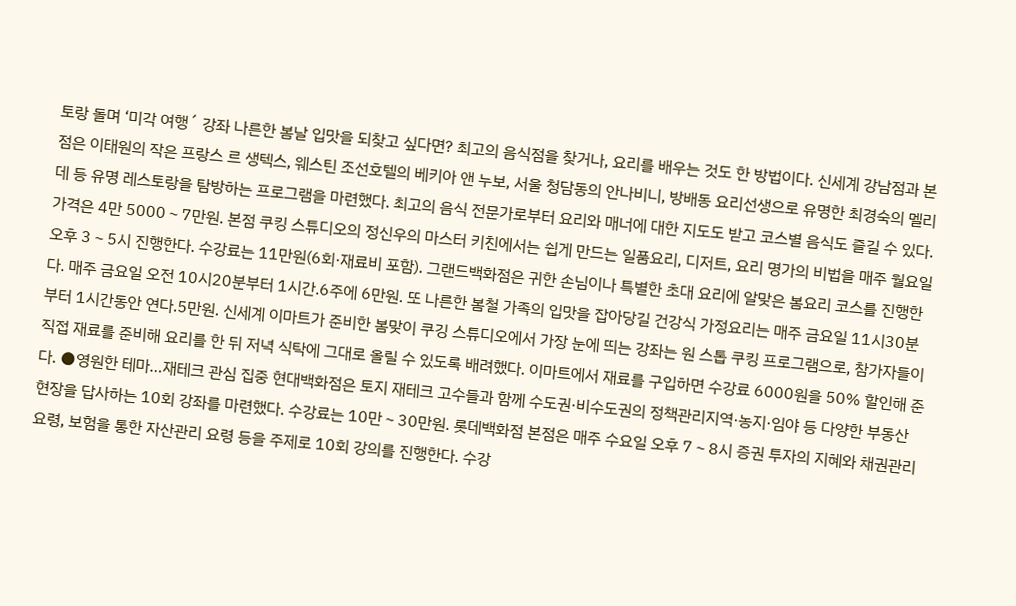토랑 돌며 ‘미각 여행´ 강좌 나른한 봄날 입맛을 되찾고 싶다면? 최고의 음식점을 찾거나, 요리를 배우는 것도 한 방법이다. 신세계 강남점과 본점은 이태원의 작은 프랑스 르 생텍스, 웨스틴 조선호텔의 베키아 앤 누보, 서울 청담동의 안나비니, 방배동 요리선생으로 유명한 최경숙의 멜리데 등 유명 레스토랑을 탐방하는 프로그램을 마련했다. 최고의 음식 전문가로부터 요리와 매너에 대한 지도도 받고 코스별 음식도 즐길 수 있다. 가격은 4만 5000∼7만원. 본점 쿠킹 스튜디오의 정신우의 마스터 키친에서는 쉽게 만드는 일품요리, 디저트, 요리 명가의 비법을 매주 월요일 오후 3∼5시 진행한다. 수강료는 11만원(6회·재료비 포함). 그랜드백화점은 귀한 손님이나 특별한 초대 요리에 알맞은 봄요리 코스를 진행한다. 매주 금요일 오전 10시20분부터 1시간.6주에 6만원. 또 나른한 봄철 가족의 입맛을 잡아당길 건강식 가정요리는 매주 금요일 11시30분부터 1시간동안 연다.5만원. 신세계 이마트가 준비한 봄맞이 쿠깅 스튜디오에서 가장 눈에 띄는 강좌는 원 스톱 쿠킹 프로그램으로, 참가자들이 직접 재료를 준비해 요리를 한 뒤 저녁 식탁에 그대로 올릴 수 있도록 배려했다. 이마트에서 재료를 구입하면 수강료 6000원을 50% 할인해 준다. ●영원한 테마…재테크 관심 집중 현대백화점은 토지 재테크 고수들과 함께 수도권·비수도권의 정책관리지역·농지·임야 등 다양한 부동산 현장을 답사하는 10회 강좌를 마련했다. 수강료는 10만∼30만원. 롯데백화점 본점은 매주 수요일 오후 7∼8시 증권 투자의 지혜와 채권관리 요령, 보험을 통한 자산관리 요령 등을 주제로 10회 강의를 진행한다. 수강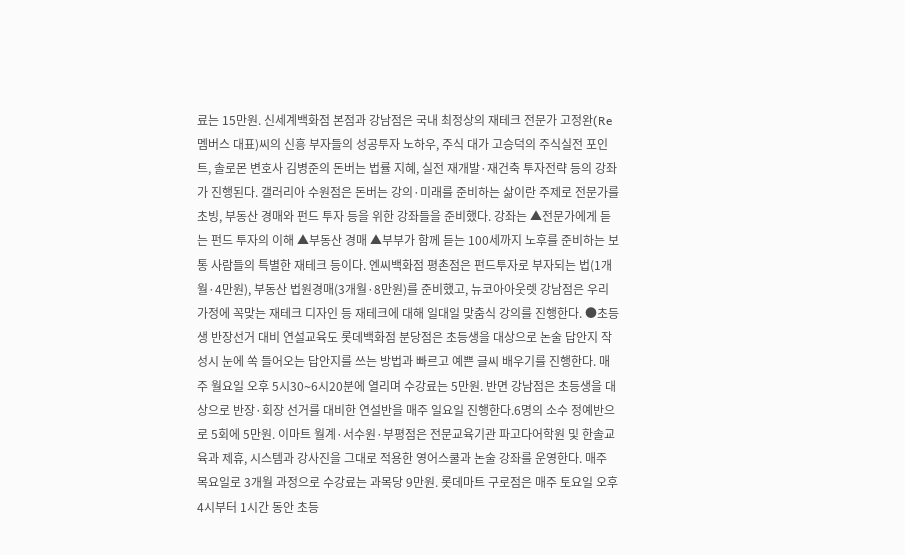료는 15만원. 신세계백화점 본점과 강남점은 국내 최정상의 재테크 전문가 고정완(Re멤버스 대표)씨의 신흥 부자들의 성공투자 노하우, 주식 대가 고승덕의 주식실전 포인트, 솔로몬 변호사 김병준의 돈버는 법률 지혜, 실전 재개발·재건축 투자전략 등의 강좌가 진행된다. 갤러리아 수원점은 돈버는 강의·미래를 준비하는 삶이란 주제로 전문가를 초빙, 부동산 경매와 펀드 투자 등을 위한 강좌들을 준비했다. 강좌는 ▲전문가에게 듣는 펀드 투자의 이해 ▲부동산 경매 ▲부부가 함께 듣는 100세까지 노후를 준비하는 보통 사람들의 특별한 재테크 등이다. 엔씨백화점 평촌점은 펀드투자로 부자되는 법(1개월·4만원), 부동산 법원경매(3개월·8만원)를 준비했고, 뉴코아아웃렛 강남점은 우리 가정에 꼭맞는 재테크 디자인 등 재테크에 대해 일대일 맞춤식 강의를 진행한다. ●초등생 반장선거 대비 연설교육도 롯데백화점 분당점은 초등생을 대상으로 논술 답안지 작성시 눈에 쏙 들어오는 답안지를 쓰는 방법과 빠르고 예쁜 글씨 배우기를 진행한다. 매주 월요일 오후 5시30∼6시20분에 열리며 수강료는 5만원. 반면 강남점은 초등생을 대상으로 반장·회장 선거를 대비한 연설반을 매주 일요일 진행한다.6명의 소수 정예반으로 5회에 5만원. 이마트 월계·서수원·부평점은 전문교육기관 파고다어학원 및 한솔교육과 제휴, 시스템과 강사진을 그대로 적용한 영어스쿨과 논술 강좌를 운영한다. 매주 목요일로 3개월 과정으로 수강료는 과목당 9만원. 롯데마트 구로점은 매주 토요일 오후 4시부터 1시간 동안 초등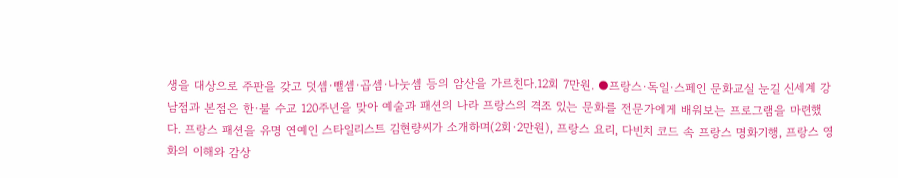생을 대상으로 주판을 갖고 덧셈·뺄셈·곱셈·나눗셈 등의 암산을 가르친다.12회 7만원. ●프랑스·독일·스페인 문화교실 눈길 신세계 강남점과 본점은 한·불 수교 120주년을 맞아 예술과 패션의 나라 프랑스의 격조 있는 문화를 전문가에게 배워보는 프로그램을 마련했다. 프랑스 패션을 유명 연예인 스타일리스트 김현량씨가 소개하며(2회·2만원), 프랑스 요리, 다빈치 코드 속 프랑스 명화기행, 프랑스 영화의 이해와 감상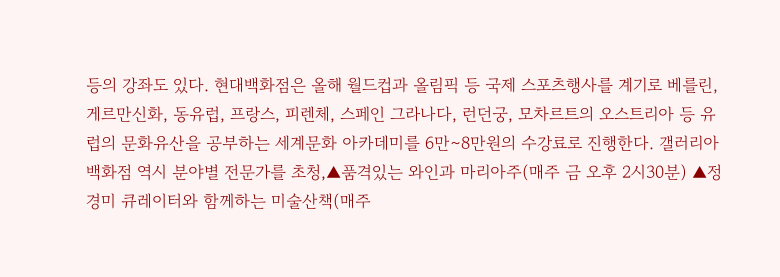등의 강좌도 있다. 현대백화점은 올해 월드컵과 올림픽 등 국제 스포츠행사를 계기로 베를린, 게르만신화, 동유럽, 프랑스, 피렌체, 스페인 그라나다, 런던궁, 모차르트의 오스트리아 등 유럽의 문화유산을 공부하는 세계문화 아카데미를 6만∼8만원의 수강료로 진행한다. 갤러리아백화점 역시 분야별 전문가를 초청,▲품격있는 와인과 마리아주(매주 금 오후 2시30분) ▲정경미 큐레이터와 함께하는 미술산책(매주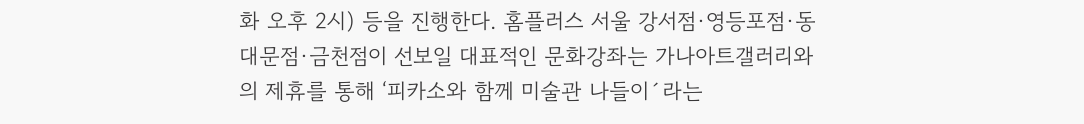화 오후 2시) 등을 진행한다. 홈플러스 서울 강서점·영등포점·동대문점·금천점이 선보일 대표적인 문화강좌는 가나아트갤러리와의 제휴를 통해 ‘피카소와 함께 미술관 나들이´라는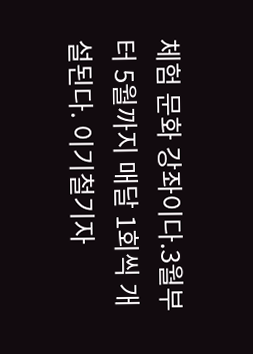체험 문화 강좌이다.3월부터 5월까지 매달 1회씩 개설된다. 이기철기자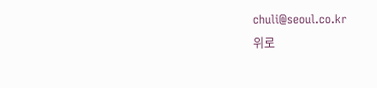chuli@seoul.co.kr
위로